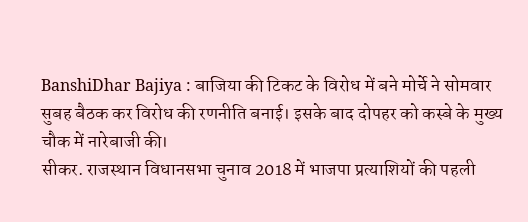BanshiDhar Bajiya : बाजिया की टिकट के विरोध में बने मोर्चे ने सोमवार सुबह बैठक कर विरोध की रणनीति बनाई। इसके बाद दोपहर को कस्बे के मुख्य चौक में नारेबाजी की।
सीकर. राजस्थान विधानसभा चुनाव 2018 में भाजपा प्रत्याशियों की पहली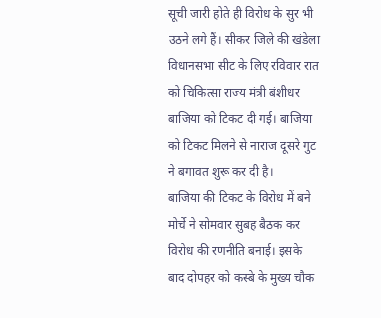सूची जारी होते ही विरोध के सुर भी उठने लगे हैं। सीकर जिले की खंडेला विधानसभा सीट के लिए रविवार रात को चिकित्सा राज्य मंत्री बंशीधर बाजिया को टिकट दी गई। बाजिया को टिकट मिलने से नाराज दूसरे गुट ने बगावत शुरू कर दी है।
बाजिया की टिकट के विरोध में बने मोर्चे ने सोमवार सुबह बैठक कर विरोध की रणनीति बनाई। इसके बाद दोपहर को कस्बे के मुख्य चौक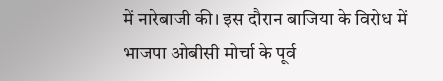में नारेबाजी की। इस दौरान बाजिया के विरोध में भाजपा ओबीसी मोर्चा के पूर्व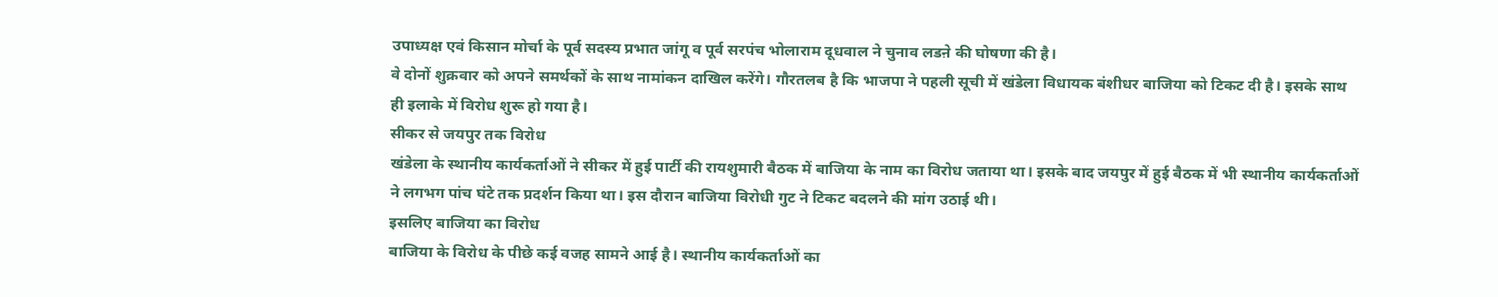उपाध्यक्ष एवं किसान मोर्चा के पूर्व सदस्य प्रभात जांगू व पूर्व सरपंच भोलाराम दूधवाल ने चुनाव लडऩे की घोषणा की है।
वे दोनों शुक्रवार को अपने समर्थकों के साथ नामांकन दाखिल करेंगे। गौरतलब है कि भाजपा ने पहली सूची में खंडेला विधायक बंशीधर बाजिया को टिकट दी है। इसके साथ ही इलाके में विरोध शुरू हो गया है।
सीकर से जयपुर तक विरोध
खंडेला के स्थानीय कार्यकर्ताओं ने सीकर में हुई पार्टी की रायशुमारी बैठक में बाजिया के नाम का विरोध जताया था। इसके बाद जयपुर में हुई बैठक में भी स्थानीय कार्यकर्ताओं ने लगभग पांच घंटे तक प्रदर्शन किया था। इस दौरान बाजिया विरोधी गुट ने टिकट बदलने की मांग उठाई थी।
इसलिए बाजिया का विरोध
बाजिया के विरोध के पीछे कई वजह सामने आई है। स्थानीय कार्यकर्ताओं का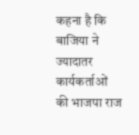कहना है कि बाजिया ने ज्यादातर कार्यकर्ताओं की भाजपा राज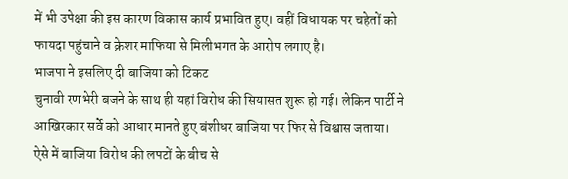में भी उपेक्षा की इस कारण विकास कार्य प्रभावित हुए। वहीं विधायक पर चहेतों को फायदा पहुंचाने व क्रेशर माफिया से मिलीभगत के आरोप लगाए है।
भाजपा ने इसलिए दी बाजिया को टिकट
चुनावी रणभेरी बजने के साथ ही यहां विरोध की सियासत शुरू हो गई। लेकिन पार्टी ने आखिरकार सर्वे को आधार मानते हुए बंशीधर बाजिया पर फिर से विश्वास जताया। ऐसे में बाजिया विरोध की लपटों के बीच से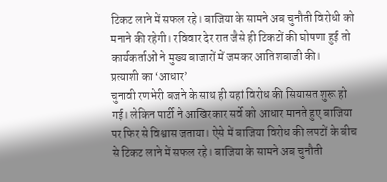टिकट लाने में सफल रहे। बाजिया के सामने अब चुनौती विरोधी को मनाने की रहेगी। रविवार देर रात जैसे ही टिकटों की घोषणा हुई तो कार्यकर्ताओं ने मुख्य बाजारों में जमकर आतिशबाजी की।
प्रत्याशी का ‘आधार’
चुनावी रणभेरी बजने के साथ ही यहां विरोध की सियासत शुरू हो गई। लेकिन पार्टी ने आखिरकार सर्वे को आधार मानते हुए बाजिया पर फिर से विश्वास जताया। ऐसे में बाजिया विरोध की लपटों के बीच से टिकट लाने में सफल रहे। बाजिया के सामने अब चुनौती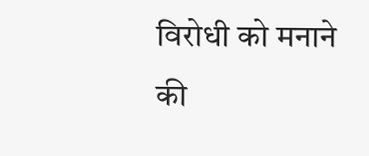विरोधी को मनाने की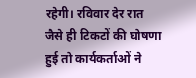रहेगी। रविवार देर रात जैसे ही टिकटों की घोषणा हुई तो कार्यकर्ताओं ने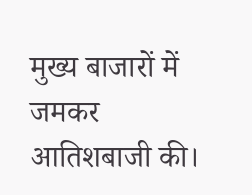मुख्य बाजारों में जमकर आतिशबाजी की।